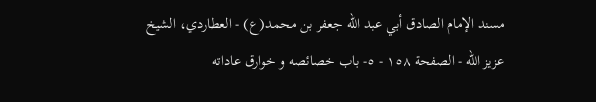مسند الإمام الصادق أبي عبد الله جعفر بن محمد(ع) - العطاردي، الشيخ عزيز الله - الصفحة ١٥٨ - ٥- باب خصائصه و خوارق عاداته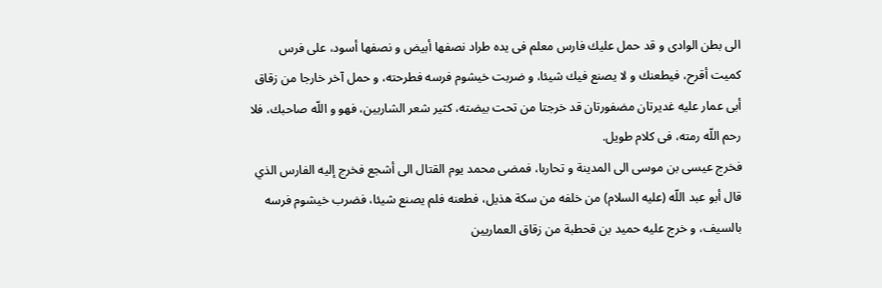الى بطن الوادى و قد حمل عليك فارس معلم فى يده طراد نصفها أبيض و نصفها أسود، على فرس كميت أقرح، فيطعنك و لا يصنع فيك شيئا، و ضربت خيشوم فرسه فطرحته، و حمل آخر خارجا من زقاق أبى عمار عليه غديرتان مضفورتان قد خرجتا من تحت بيضته، كثير شعر الشاربين، فهو و اللّه صاحبك، فلا رحم اللّه رمته، فى كلام طويل.
فخرج عيسى بن موسى الى المدينة و تحاربا، فمضى محمد يوم القتال الى أشجع فخرج إليه الفارس الذي قال أبو عبد اللّه (عليه السلام) من خلفه من سكة هذيل، فطعنه فلم يصنع شيئا، فضرب خيشوم فرسه بالسيف، و خرج عليه حميد بن قحطبة من زقاق العماريين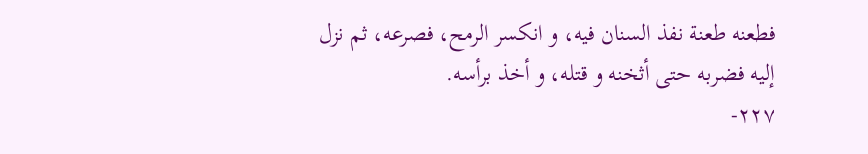فطعنه طعنة نفذ السنان فيه، و انكسر الرمح، فصرعه، ثم نزل إليه فضربه حتى أثخنه و قتله، و أخذ برأسه.
٢٢٧-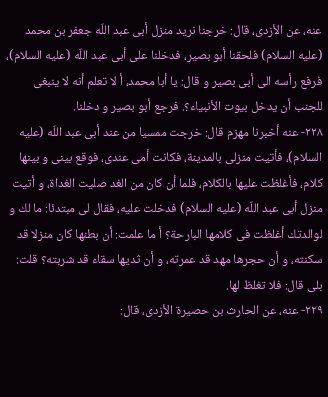عنه، عن الأزدى، قال: خرجنا نريد منزل أبى عبد اللّه جعفر بن محمد (عليه السلام) فلحقنا أبو بصير، فدخلنا على أبى عبد اللّه (عليه السلام)، فرفع رأسه الى أبى بصير و قال: يا أبا محمد، أ لا تعلم أنه لا ينبغى للجنب أن يدخل بيوت الأنبياء؟. فرجع أبو بصير و دخلنا.
٢٢٨- عنه أخبرنا مهزم قال: خرجت ممسيا من عند أبى عبد اللّه (عليه السلام)، فأتيت منزلى بالمدينة، فكانت أمى عندى، فوقع بينى و بينها كلام، فأغلظت عليها بالكلام، فلما أن كان من الغد صليت الغداة، و أتيت منزل أبى عبد اللّه (عليه السلام) فدخلت عليه، فقال لى مبتدئا: ما لك و لوالدتك أغلظت فى كلامها البارحة؟ أ ما علمت: أن بطنها كان منزلا قد سكنته، و أن حجرها مهد قد عمرته، و أن ثديها سقاء قد شربته؟ قلت: بلى قال: فلا تغلظ لها.
٢٢٩- عنه، عن الحارث بن حصيرة الأزدى، قال: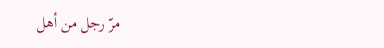مرّ رجل من أهل